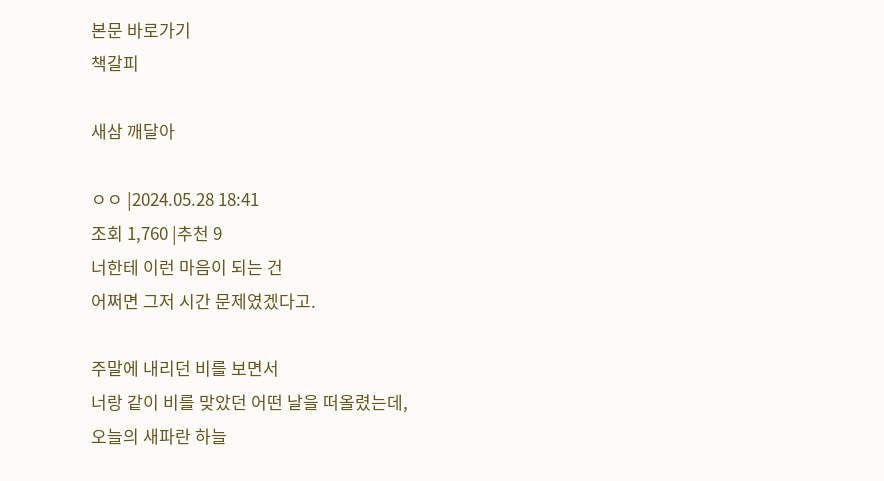본문 바로가기
책갈피

새삼 깨달아

ㅇㅇ |2024.05.28 18:41
조회 1,760 |추천 9
너한테 이런 마음이 되는 건
어쩌면 그저 시간 문제였겠다고.

주말에 내리던 비를 보면서
너랑 같이 비를 맞았던 어떤 날을 떠올렸는데,
오늘의 새파란 하늘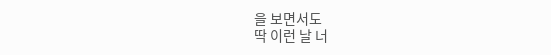을 보면서도
딱 이런 날 너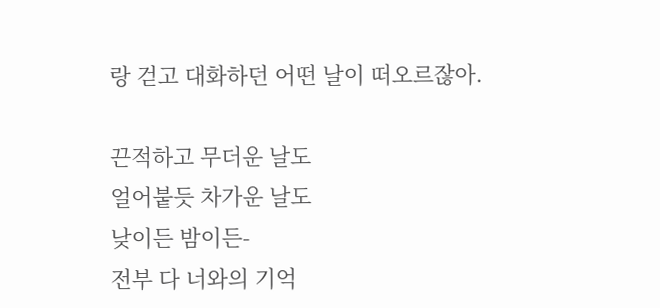랑 걷고 대화하던 어떤 날이 떠오르잖아.

끈적하고 무더운 날도
얼어붙듯 차가운 날도
낮이든 밤이든-
전부 다 너와의 기억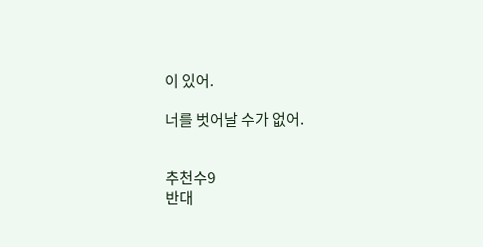이 있어.

너를 벗어날 수가 없어.


추천수9
반대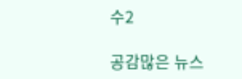수2

공감많은 뉴스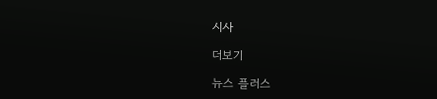시사

더보기

뉴스 플러스